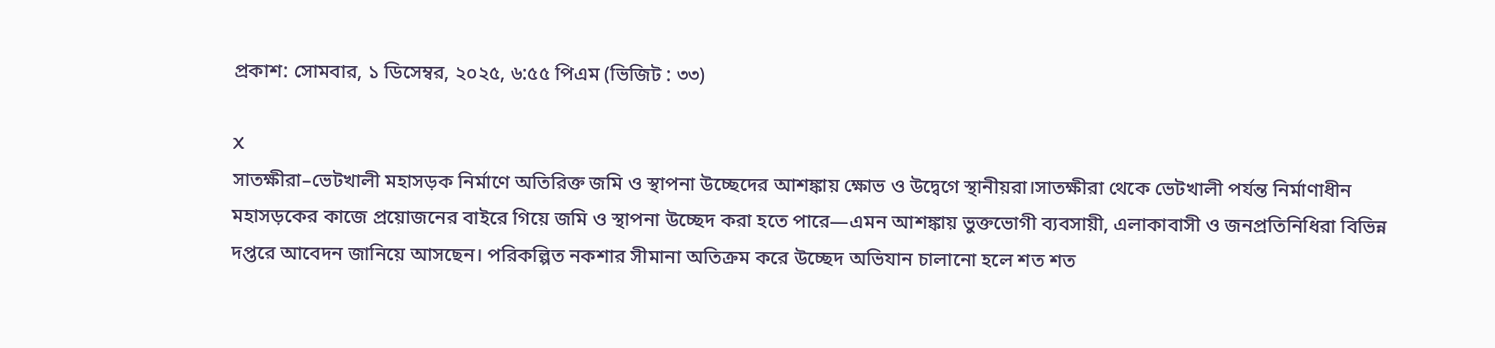প্রকাশ: সোমবার, ১ ডিসেম্বর, ২০২৫, ৬:৫৫ পিএম (ভিজিট : ৩৩)

X
সাতক্ষীরা–ভেটখালী মহাসড়ক নির্মাণে অতিরিক্ত জমি ও স্থাপনা উচ্ছেদের আশঙ্কায় ক্ষোভ ও উদ্বেগে স্থানীয়রা।সাতক্ষীরা থেকে ভেটখালী পর্যন্ত নির্মাণাধীন মহাসড়কের কাজে প্রয়োজনের বাইরে গিয়ে জমি ও স্থাপনা উচ্ছেদ করা হতে পারে—এমন আশঙ্কায় ভুক্তভোগী ব্যবসায়ী, এলাকাবাসী ও জনপ্রতিনিধিরা বিভিন্ন দপ্তরে আবেদন জানিয়ে আসছেন। পরিকল্পিত নকশার সীমানা অতিক্রম করে উচ্ছেদ অভিযান চালানো হলে শত শত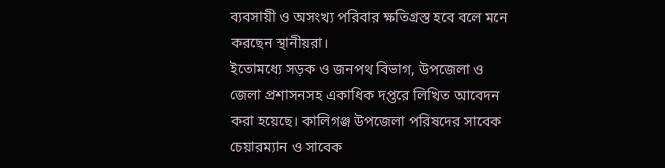ব্যবসায়ী ও অসংখ্য পরিবার ক্ষতিগ্রস্ত হবে বলে মনে করছেন স্থানীয়রা।
ইতোমধ্যে সড়ক ও জনপথ বিভাগ, উপজেলা ও জেলা প্রশাসনসহ একাধিক দপ্তরে লিখিত আবেদন করা হয়েছে। কালিগঞ্জ উপজেলা পরিষদের সাবেক চেয়ারম্যান ও সাবেক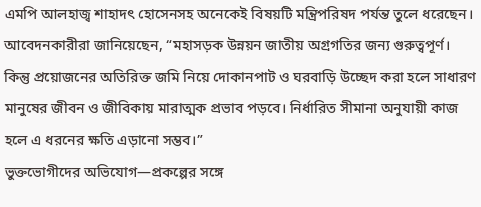এমপি আলহাজ্ব শাহাদৎ হোসেনসহ অনেকেই বিষয়টি মন্ত্রিপরিষদ পর্যন্ত তুলে ধরেছেন।
আবেদনকারীরা জানিয়েছেন, “মহাসড়ক উন্নয়ন জাতীয় অগ্রগতির জন্য গুরুত্বপূর্ণ। কিন্তু প্রয়োজনের অতিরিক্ত জমি নিয়ে দোকানপাট ও ঘরবাড়ি উচ্ছেদ করা হলে সাধারণ মানুষের জীবন ও জীবিকায় মারাত্মক প্রভাব পড়বে। নির্ধারিত সীমানা অনুযায়ী কাজ হলে এ ধরনের ক্ষতি এড়ানো সম্ভব।”
ভুক্তভোগীদের অভিযোগ—প্রকল্পের সঙ্গে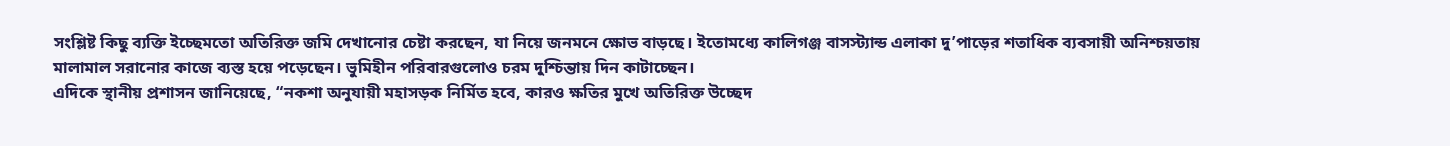সংশ্লিষ্ট কিছু ব্যক্তি ইচ্ছেমতো অতিরিক্ত জমি দেখানোর চেষ্টা করছেন, যা নিয়ে জনমনে ক্ষোভ বাড়ছে। ইতোমধ্যে কালিগঞ্জ বাসস্ট্যান্ড এলাকা দু’পাড়ের শতাধিক ব্যবসায়ী অনিশ্চয়তায় মালামাল সরানোর কাজে ব্যস্ত হয়ে পড়েছেন। ভুমিহীন পরিবারগুলোও চরম দুশ্চিন্তায় দিন কাটাচ্ছেন।
এদিকে স্থানীয় প্রশাসন জানিয়েছে, “নকশা অনুযায়ী মহাসড়ক নির্মিত হবে, কারও ক্ষতির মুখে অতিরিক্ত উচ্ছেদ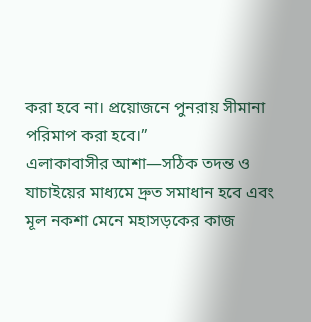করা হবে না। প্রয়োজনে পুনরায় সীমানা পরিমাপ করা হবে।”
এলাকাবাসীর আশা—সঠিক তদন্ত ও যাচাইয়ের মাধ্যমে দ্রুত সমাধান হবে এবং মূল নকশা মেনে মহাসড়কের কাজ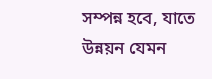সম্পন্ন হবে, যাতে উন্নয়ন যেমন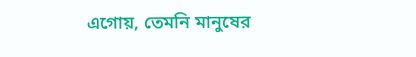এগোয়, তেমনি মানুষের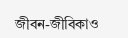জীবন-জীবিকাও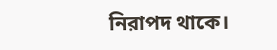নিরাপদ থাকে।